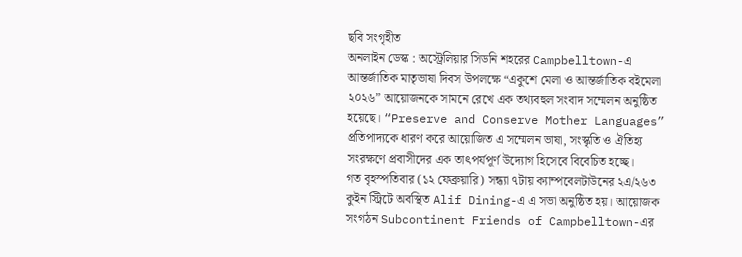ছবি সংগৃহীত
অনলাইন ডেস্ক : অস্ট্রেলিয়ার সিডনি শহরের Campbelltown-এ আন্তর্জাতিক মাতৃভাষা দিবস উপলক্ষে “একুশে মেলা ও আন্তর্জাতিক বইমেলা ২০২৬” আয়োজনকে সামনে রেখে এক তথ্যবহুল সংবাদ সম্মেলন অনুষ্ঠিত হয়েছে। “Preserve and Conserve Mother Languages” প্রতিপাদ্যকে ধারণ করে আয়োজিত এ সম্মেলন ভাষা, সংস্কৃতি ও ঐতিহ্য সংরক্ষণে প্রবাসীদের এক তাৎপর্যপূর্ণ উদ্যোগ হিসেবে বিবেচিত হচ্ছে।
গত বৃহস্পতিবার (১২ ফেব্রুয়ারি) সন্ধ্যা ৭টায় ক্যাম্পবেলটাউনের ২এ/২৬৩ কুইন স্ট্রিটে অবস্থিত Alif Dining-এ এ সভা অনুষ্ঠিত হয়। আয়োজক সংগঠন Subcontinent Friends of Campbelltown-এর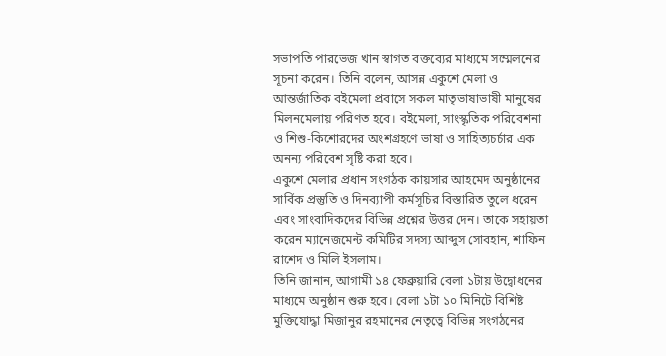সভাপতি পারভেজ খান স্বাগত বক্তব্যের মাধ্যমে সম্মেলনের সূচনা করেন। তিনি বলেন, আসন্ন একুশে মেলা ও আন্তর্জাতিক বইমেলা প্রবাসে সকল মাতৃভাষাভাষী মানুষের মিলনমেলায় পরিণত হবে। বইমেলা, সাংস্কৃতিক পরিবেশনা ও শিশু-কিশোরদের অংশগ্রহণে ভাষা ও সাহিত্যচর্চার এক অনন্য পরিবেশ সৃষ্টি করা হবে।
একুশে মেলার প্রধান সংগঠক কায়সার আহমেদ অনুষ্ঠানের সার্বিক প্রস্তুতি ও দিনব্যাপী কর্মসূচির বিস্তারিত তুলে ধরেন এবং সাংবাদিকদের বিভিন্ন প্রশ্নের উত্তর দেন। তাকে সহায়তা করেন ম্যানেজমেন্ট কমিটির সদস্য আব্দুস সোবহান, শাফিন রাশেদ ও মিলি ইসলাম।
তিনি জানান, আগামী ১৪ ফেব্রুয়ারি বেলা ১টায় উদ্বোধনের মাধ্যমে অনুষ্ঠান শুরু হবে। বেলা ১টা ১০ মিনিটে বিশিষ্ট মুক্তিযোদ্ধা মিজানুর রহমানের নেতৃত্বে বিভিন্ন সংগঠনের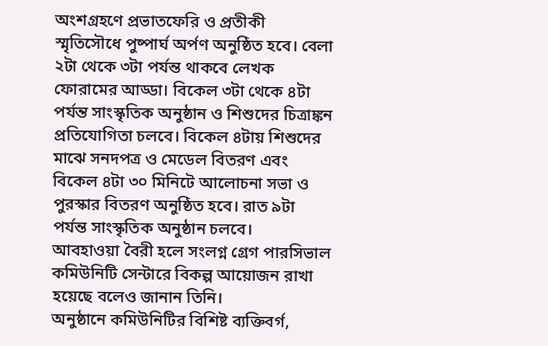অংশগ্রহণে প্রভাতফেরি ও প্রতীকী স্মৃতিসৌধে পুষ্পার্ঘ অর্পণ অনুষ্ঠিত হবে। বেলা ২টা থেকে ৩টা পর্যন্ত থাকবে লেখক ফোরামের আড্ডা। বিকেল ৩টা থেকে ৪টা পর্যন্ত সাংস্কৃতিক অনুষ্ঠান ও শিশুদের চিত্রাঙ্কন প্রতিযোগিতা চলবে। বিকেল ৪টায় শিশুদের মাঝে সনদপত্র ও মেডেল বিতরণ এবং বিকেল ৪টা ৩০ মিনিটে আলোচনা সভা ও পুরস্কার বিতরণ অনুষ্ঠিত হবে। রাত ৯টা পর্যন্ত সাংস্কৃতিক অনুষ্ঠান চলবে।
আবহাওয়া বৈরী হলে সংলগ্ন গ্রেগ পারসিভাল কমিউনিটি সেন্টারে বিকল্প আয়োজন রাখা হয়েছে বলেও জানান তিনি।
অনুষ্ঠানে কমিউনিটির বিশিষ্ট ব্যক্তিবর্গ,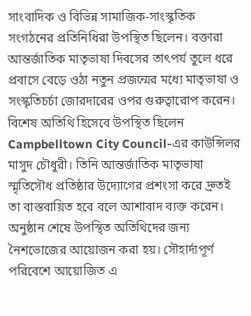সাংবাদিক ও বিভিন্ন সামাজিক-সাংস্কৃতিক সংগঠনের প্রতিনিধিরা উপস্থিত ছিলেন। বক্তারা আন্তর্জাতিক মাতৃভাষা দিবসের তাৎপর্য তুলে ধরে প্রবাসে বেড়ে ওঠা নতুন প্রজন্মের মধ্যে মাতৃভাষা ও সংস্কৃতিচর্চা জোরদারের ওপর গুরুত্বারোপ করেন।
বিশেষ অতিথি হিসেবে উপস্থিত ছিলেন Campbelltown City Council-এর কাউন্সিলর মাসুদ চৌধুরী। তিনি আন্তর্জাতিক মাতৃভাষা স্মৃতিসৌধ প্রতিষ্ঠার উদ্যোগের প্রশংসা করে দ্রুতই তা বাস্তবায়িত হবে বলে আশাবাদ ব্যক্ত করেন।
অনুষ্ঠান শেষে উপস্থিত অতিথিদের জন্য নৈশভোজের আয়োজন করা হয়। সৌহার্দ্যপূর্ণ পরিবেশে আয়োজিত এ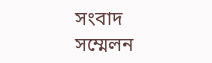সংবাদ সম্মেলন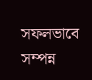সফলভাবে সম্পন্ন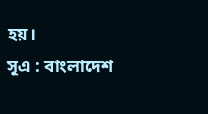হয়।
সূএ : বাংলাদেশ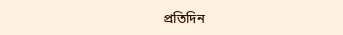প্রতিদিন